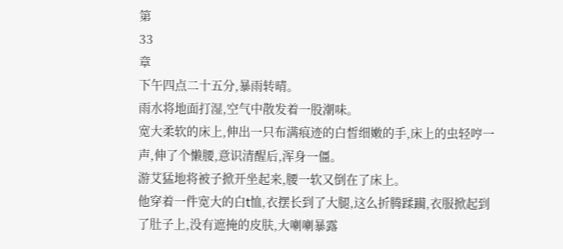第
33
章
下午四点二十五分,暴雨转晴。
雨水将地面打湿,空气中散发着一股潮味。
宽大柔软的床上,伸出一只布满痕迹的白皙细嫩的手,床上的虫轻哼一声,伸了个懒腰,意识清醒后,浑身一僵。
游艾猛地将被子掀开坐起来,腰一软又倒在了床上。
他穿着一件宽大的白t恤,衣摆长到了大腿,这么折腾蹂躏,衣服掀起到了肚子上,没有遮掩的皮肤,大喇喇暴露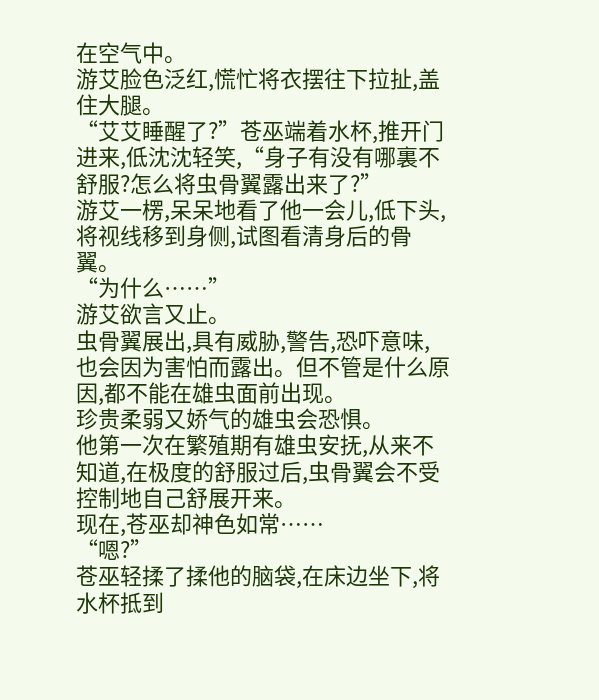在空气中。
游艾脸色泛红,慌忙将衣摆往下拉扯,盖住大腿。
“艾艾睡醒了?”苍巫端着水杯,推开门进来,低沈沈轻笑,“身子有没有哪裏不舒服?怎么将虫骨翼露出来了?”
游艾一楞,呆呆地看了他一会儿,低下头,将视线移到身侧,试图看清身后的骨翼。
“为什么……”
游艾欲言又止。
虫骨翼展出,具有威胁,警告,恐吓意味,也会因为害怕而露出。但不管是什么原因,都不能在雄虫面前出现。
珍贵柔弱又娇气的雄虫会恐惧。
他第一次在繁殖期有雄虫安抚,从来不知道,在极度的舒服过后,虫骨翼会不受控制地自己舒展开来。
现在,苍巫却神色如常……
“嗯?”
苍巫轻揉了揉他的脑袋,在床边坐下,将水杯抵到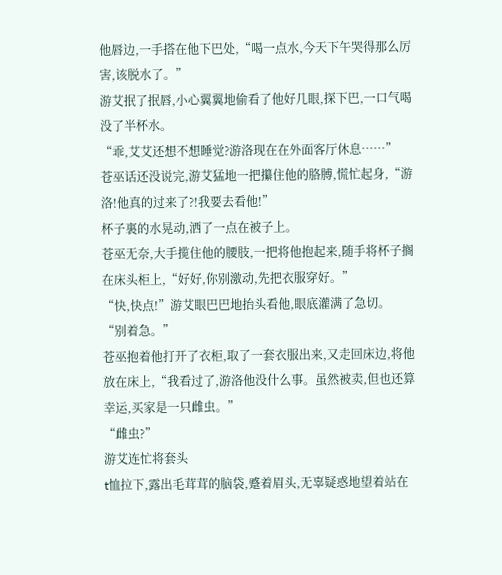他唇边,一手搭在他下巴处,“喝一点水,今天下午哭得那么厉害,该脱水了。”
游艾抿了抿唇,小心翼翼地偷看了他好几眼,探下巴,一口气喝没了半杯水。
“乖,艾艾还想不想睡觉?游洛现在在外面客厅休息……”
苍巫话还没说完,游艾猛地一把攥住他的胳膊,慌忙起身,“游洛!他真的过来了?!我要去看他!”
杯子裏的水晃动,洒了一点在被子上。
苍巫无奈,大手揽住他的腰肢,一把将他抱起来,随手将杯子搁在床头柜上,“好好,你别激动,先把衣服穿好。”
“快,快点!”游艾眼巴巴地抬头看他,眼底灌满了急切。
“别着急。”
苍巫抱着他打开了衣柜,取了一套衣服出来,又走回床边,将他放在床上,“我看过了,游洛他没什么事。虽然被卖,但也还算幸运,买家是一只雌虫。”
“雌虫?”
游艾连忙将套头
t恤拉下,露出毛茸茸的脑袋,蹙着眉头,无辜疑惑地望着站在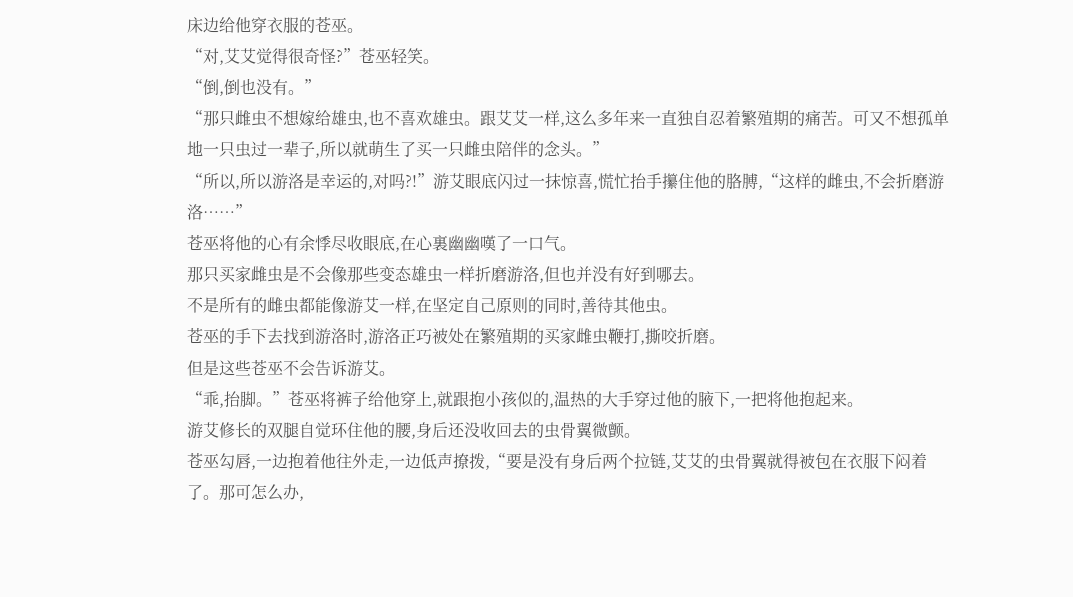床边给他穿衣服的苍巫。
“对,艾艾觉得很奇怪?”苍巫轻笑。
“倒,倒也没有。”
“那只雌虫不想嫁给雄虫,也不喜欢雄虫。跟艾艾一样,这么多年来一直独自忍着繁殖期的痛苦。可又不想孤单地一只虫过一辈子,所以就萌生了买一只雌虫陪伴的念头。”
“所以,所以游洛是幸运的,对吗?!”游艾眼底闪过一抹惊喜,慌忙抬手攥住他的胳膊,“这样的雌虫,不会折磨游洛……”
苍巫将他的心有余悸尽收眼底,在心裏幽幽嘆了一口气。
那只买家雌虫是不会像那些变态雄虫一样折磨游洛,但也并没有好到哪去。
不是所有的雌虫都能像游艾一样,在坚定自己原则的同时,善待其他虫。
苍巫的手下去找到游洛时,游洛正巧被处在繁殖期的买家雌虫鞭打,撕咬折磨。
但是这些苍巫不会告诉游艾。
“乖,抬脚。”苍巫将裤子给他穿上,就跟抱小孩似的,温热的大手穿过他的腋下,一把将他抱起来。
游艾修长的双腿自觉环住他的腰,身后还没收回去的虫骨翼微颤。
苍巫勾唇,一边抱着他往外走,一边低声撩拨,“要是没有身后两个拉链,艾艾的虫骨翼就得被包在衣服下闷着了。那可怎么办,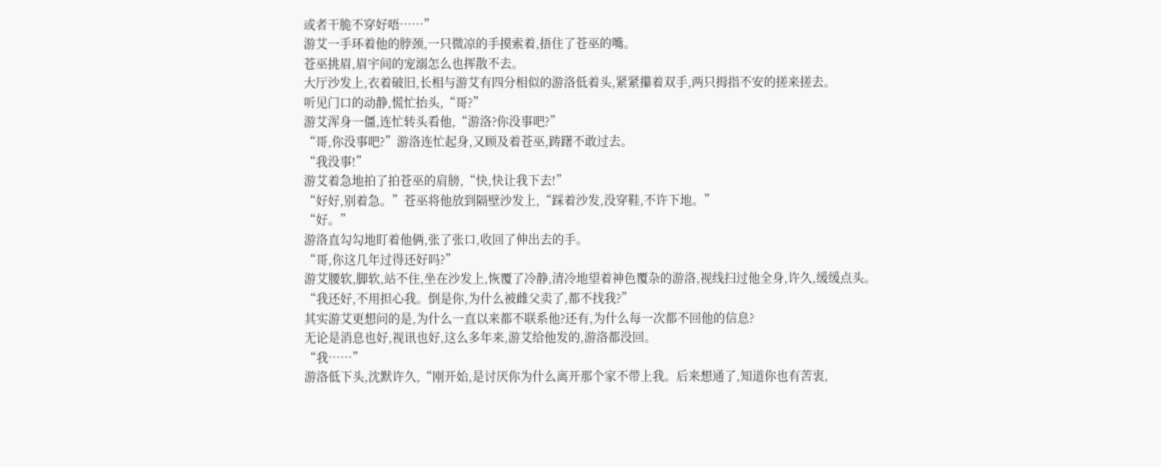或者干脆不穿好唔……”
游艾一手环着他的脖颈,一只微凉的手摸索着,捂住了苍巫的嘴。
苍巫挑眉,眉宇间的宠溺怎么也挥散不去。
大厅沙发上,衣着破旧,长相与游艾有四分相似的游洛低着头,紧紧攥着双手,两只拇指不安的搓来搓去。
听见门口的动静,慌忙抬头,“哥?”
游艾浑身一僵,连忙转头看他,“游洛?你没事吧?”
“哥,你没事吧?”游洛连忙起身,又顾及着苍巫,踌躇不敢过去。
“我没事!”
游艾着急地拍了拍苍巫的肩膀,“快,快让我下去!”
“好好,别着急。”苍巫将他放到隔壁沙发上,“踩着沙发,没穿鞋,不许下地。”
“好。”
游洛直勾勾地盯着他俩,张了张口,收回了伸出去的手。
“哥,你这几年过得还好吗?”
游艾腰软,脚软,站不住,坐在沙发上,恢覆了冷静,清冷地望着神色覆杂的游洛,视线扫过他全身,许久,缓缓点头。
“我还好,不用担心我。倒是你,为什么被雌父卖了,都不找我?”
其实游艾更想问的是,为什么一直以来都不联系他?还有,为什么每一次都不回他的信息?
无论是消息也好,视讯也好,这么多年来,游艾给他发的,游洛都没回。
“我……”
游洛低下头,沈默许久,“刚开始,是讨厌你为什么离开那个家不带上我。后来想通了,知道你也有苦衷,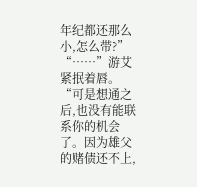年纪都还那么小,怎么带?”
“……”游艾紧抿着唇。
“可是想通之后,也没有能联系你的机会了。因为雄父的赌债还不上,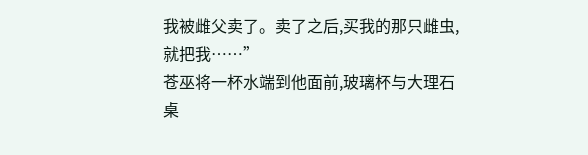我被雌父卖了。卖了之后,买我的那只雌虫,就把我……”
苍巫将一杯水端到他面前,玻璃杯与大理石桌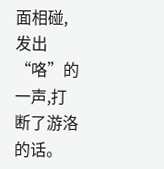面相碰,发出“咯”的一声,打断了游洛的话。